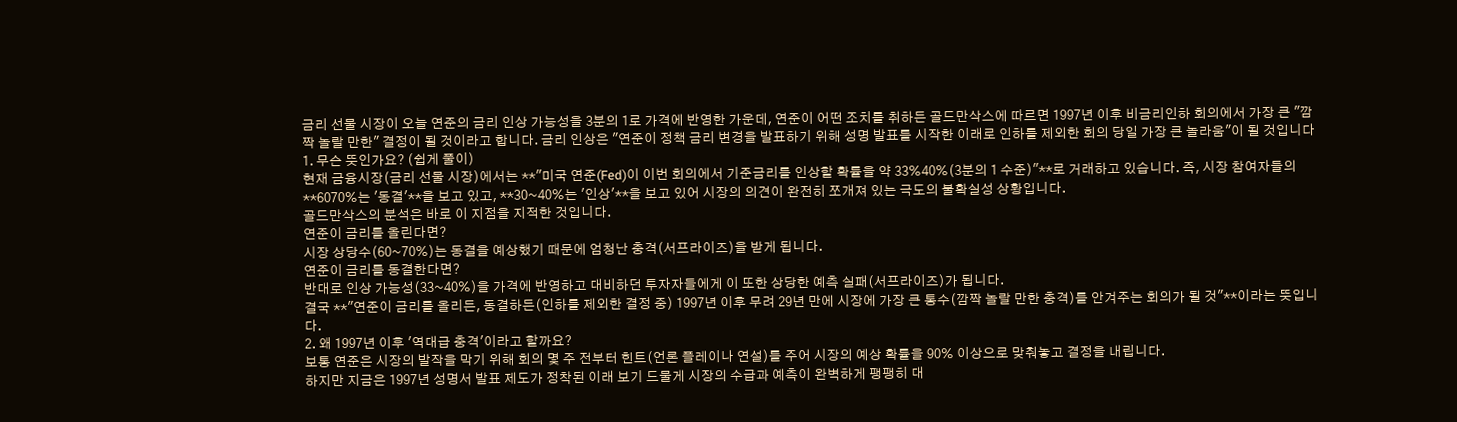금리 선물 시장이 오늘 연준의 금리 인상 가능성을 3분의 1로 가격에 반영한 가운데, 연준이 어떤 조치를 취하든 골드만삭스에 따르면 1997년 이후 비금리인하 회의에서 가장 큰 "깜짝 놀랄 만한" 결정이 될 것이라고 합니다. 금리 인상은 "연준이 정책 금리 변경을 발표하기 위해 성명 발표를 시작한 이래로 인하를 제외한 회의 당일 가장 큰 놀라움"이 될 것입니다
1. 무슨 뜻인가요? (쉽게 풀이)
현재 금융시장(금리 선물 시장)에서는 **"미국 연준(Fed)이 이번 회의에서 기준금리를 인상할 확률을 약 33%40%(3분의 1 수준)"**로 거래하고 있습니다. 즉, 시장 참여자들의 **6070%는 '동결'**을 보고 있고, **30~40%는 '인상'**을 보고 있어 시장의 의견이 완전히 쪼개져 있는 극도의 불확실성 상황입니다.
골드만삭스의 분석은 바로 이 지점을 지적한 것입니다.
연준이 금리를 올린다면?
시장 상당수(60~70%)는 동결을 예상했기 때문에 엄청난 충격(서프라이즈)을 받게 됩니다.
연준이 금리를 동결한다면?
반대로 인상 가능성(33~40%)을 가격에 반영하고 대비하던 투자자들에게 이 또한 상당한 예측 실패(서프라이즈)가 됩니다.
결국 **"연준이 금리를 올리든, 동결하든(인하를 제외한 결정 중) 1997년 이후 무려 29년 만에 시장에 가장 큰 통수(깜짝 놀랄 만한 충격)를 안겨주는 회의가 될 것"**이라는 뜻입니다.
2. 왜 1997년 이후 '역대급 충격'이라고 할까요?
보통 연준은 시장의 발작을 막기 위해 회의 몇 주 전부터 힌트(언론 플레이나 연설)를 주어 시장의 예상 확률을 90% 이상으로 맞춰놓고 결정을 내립니다.
하지만 지금은 1997년 성명서 발표 제도가 정착된 이래 보기 드물게 시장의 수급과 예측이 완벽하게 팽팽히 대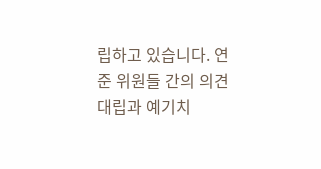립하고 있습니다. 연준 위원들 간의 의견 대립과 예기치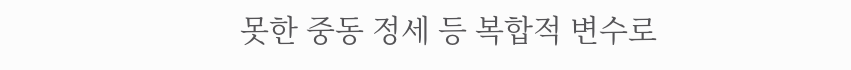못한 중동 정세 등 복합적 변수로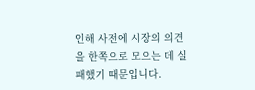인해 사전에 시장의 의견을 한쪽으로 모으는 데 실패했기 때문입니다.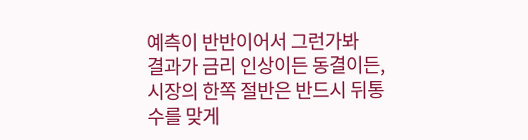예측이 반반이어서 그런가봐
결과가 금리 인상이든 동결이든, 시장의 한쪽 절반은 반드시 뒤통수를 맞게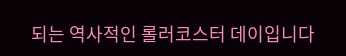되는 역사적인 롤러코스터 데이입니다